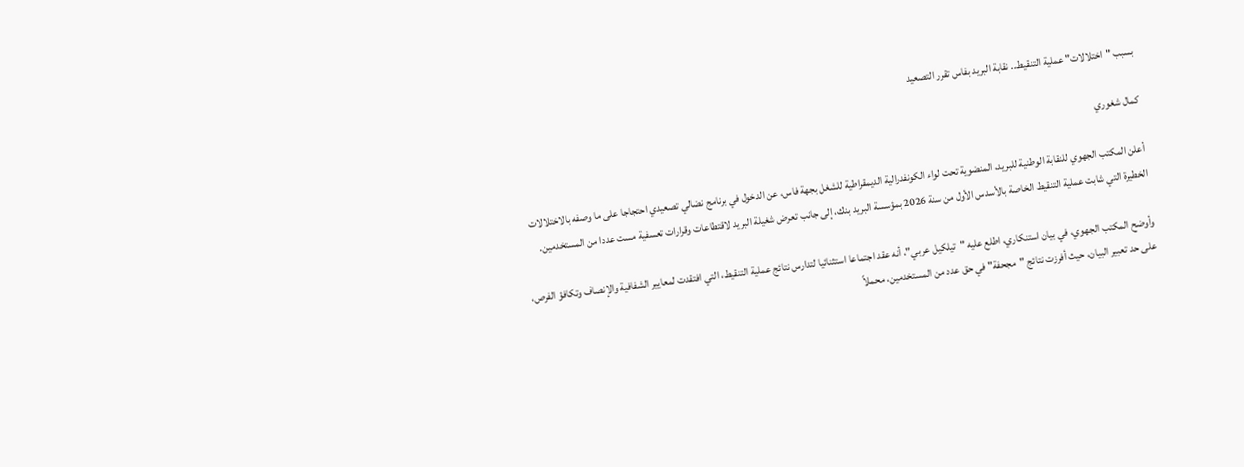بسبب "اختلالات" عملية التنقيط.. نقابة البريد بفاس تقرر التصعيد

كمال شغوري

أعلن المكتب الجهوي للنقابة الوطنية للبريد، المنضوية تحت لواء الكونفدرالية الديمقراطية للشغل بجهة فاس، عن الدخول في برنامج نضالي تصعيدي احتجاجا على ما وصفه بالاختلالات الخطيرة التي شابت عملية التنقيط الخاصة بالأسدس الأول من سنة 2026 بمؤسسة البريد بنك، إلى جانب تعرض شغيلة البريد لاقتطاعات وقرارات تعسفية مست عددا من المستخدمين.

وأوضح المكتب الجهوي، في بيان استنكاري، اطلع عليه "تيلكيل عربي"، أنه عقد اجتماعا استثنائيا لتدارس نتائج عملية التنقيط، التي افتقدت لمعايير الشفافية والإنصاف وتكافؤ الفرص، على حد تعبير البيان، حيث أفرزت نتائج "مجحفة" في حق عدد من المستخدمين، محملاً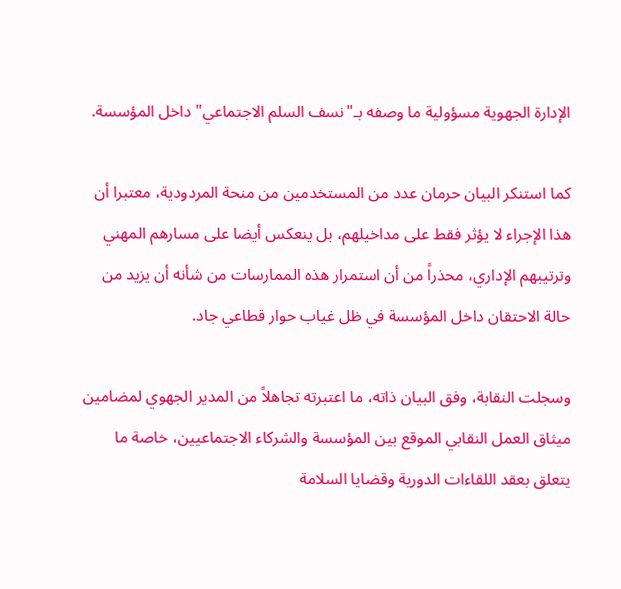الإدارة الجهوية مسؤولية ما وصفه بـ"نسف السلم الاجتماعي" داخل المؤسسة.

كما استنكر البيان حرمان عدد من المستخدمين من منحة المردودية، معتبرا أن هذا الإجراء لا يؤثر فقط على مداخيلهم، بل ينعكس أيضا على مسارهم المهني وترتيبهم الإداري، محذراً من أن استمرار هذه الممارسات من شأنه أن يزيد من حالة الاحتقان داخل المؤسسة في ظل غياب حوار قطاعي جاد.

وسجلت النقابة، وفق البيان ذاته، ما اعتبرته تجاهلاً من المدير الجهوي لمضامين ميثاق العمل النقابي الموقع بين المؤسسة والشركاء الاجتماعيين، خاصة ما يتعلق بعقد اللقاءات الدورية وقضايا السلامة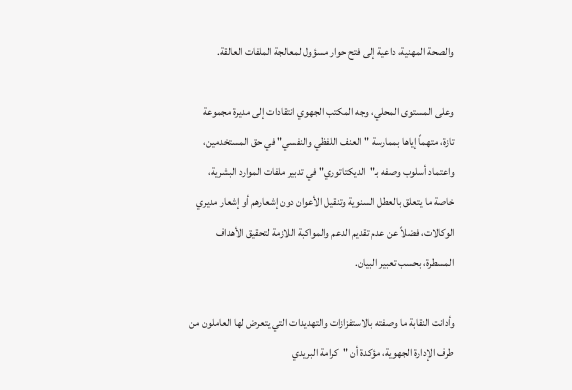والصحة المهنية، داعية إلى فتح حوار مسؤول لمعالجة الملفات العالقة.

وعلى المستوى المحلي، وجه المكتب الجهوي انتقادات إلى مديرة مجموعة تازة، متهماً إياها بممارسة "العنف اللفظي والنفسي" في حق المستخدمين، واعتماد أسلوب وصفه بـ"الديكتاتوري" في تدبير ملفات الموارد البشرية، خاصة ما يتعلق بالعطل السنوية وتنقيل الأعوان دون إشعارهم أو إشعار مديري الوكالات، فضلاً عن عدم تقديم الدعم والمواكبة اللازمة لتحقيق الأهداف المسطرة، بحسب تعبير البيان.

وأدانت النقابة ما وصفته بالاستفزازات والتهديدات التي يتعرض لها العاملون من طرف الإدارة الجهوية، مؤكدة أن "كرامة البريدي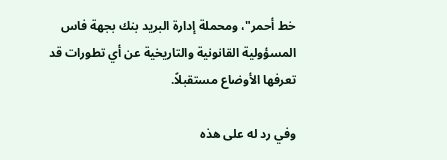خط أحمر"، ومحملة إدارة البريد بنك بجهة فاس المسؤولية القانونية والتاريخية عن أي تطورات قد تعرفها الأوضاع مستقبلاً.

وفي رد له على هذه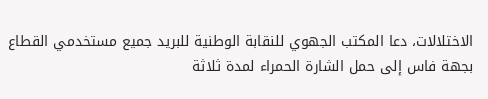الاختلالات، دعا المكتب الجهوي للنقابة الوطنية للبريد جميع مستخدمي القطاع بجهة فاس إلى حمل الشارة الحمراء لمدة ثلاثة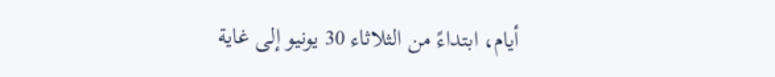أيام، ابتداءً من الثلاثاء 30 يونيو إلى غاية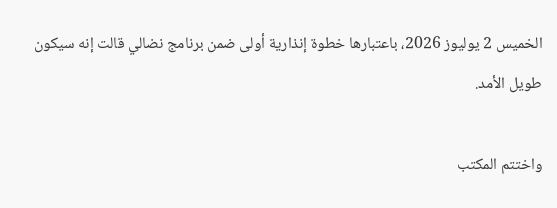الخميس 2 يوليوز 2026، باعتبارها خطوة إنذارية أولى ضمن برنامج نضالي قالت إنه سيكون طويل الأمد.

واختتم المكتب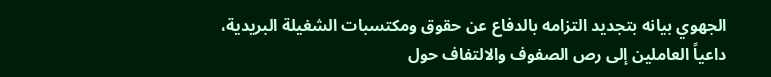الجهوي بيانه بتجديد التزامه بالدفاع عن حقوق ومكتسبات الشغيلة البريدية، داعياً العاملين إلى رص الصفوف والالتفاف حول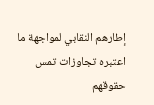إطارهم النقابي لمواجهة ما اعتبره تجاوزات تمس حقوقهم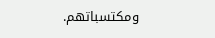ومكتسباتهم.